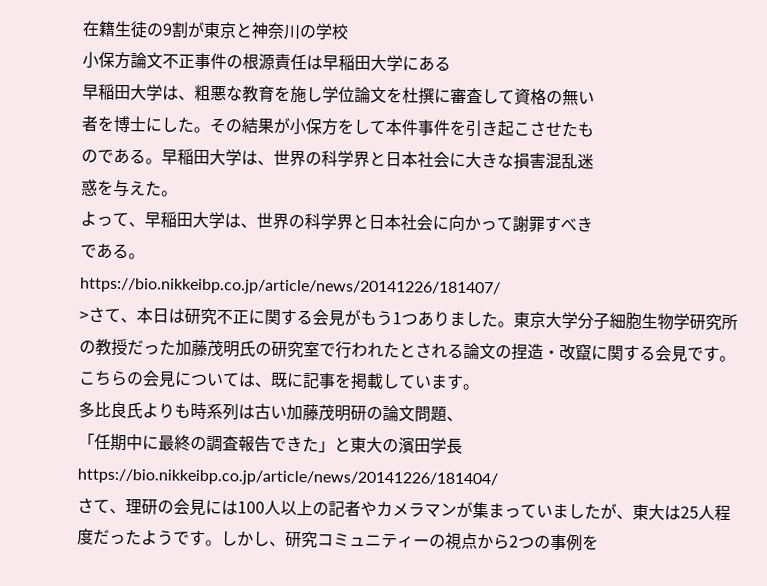在籍生徒の9割が東京と神奈川の学校
小保方論文不正事件の根源責任は早稲田大学にある
早稲田大学は、粗悪な教育を施し学位論文を杜撰に審査して資格の無い
者を博士にした。その結果が小保方をして本件事件を引き起こさせたも
のである。早稲田大学は、世界の科学界と日本社会に大きな損害混乱迷
惑を与えた。
よって、早稲田大学は、世界の科学界と日本社会に向かって謝罪すべき
である。
https://bio.nikkeibp.co.jp/article/news/20141226/181407/
>さて、本日は研究不正に関する会見がもう1つありました。東京大学分子細胞生物学研究所の教授だった加藤茂明氏の研究室で行われたとされる論文の捏造・改竄に関する会見です。こちらの会見については、既に記事を掲載しています。
多比良氏よりも時系列は古い加藤茂明研の論文問題、
「任期中に最終の調査報告できた」と東大の濱田学長
https://bio.nikkeibp.co.jp/article/news/20141226/181404/
さて、理研の会見には100人以上の記者やカメラマンが集まっていましたが、東大は25人程度だったようです。しかし、研究コミュニティーの視点から2つの事例を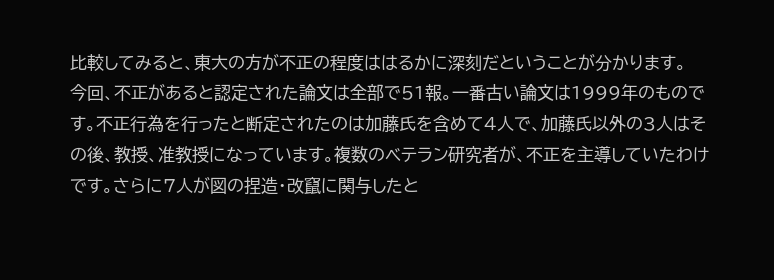比較してみると、東大の方が不正の程度ははるかに深刻だということが分かります。
今回、不正があると認定された論文は全部で51報。一番古い論文は1999年のものです。不正行為を行ったと断定されたのは加藤氏を含めて4人で、加藤氏以外の3人はその後、教授、准教授になっています。複数のベテラン研究者が、不正を主導していたわけです。さらに7人が図の捏造・改竄に関与したと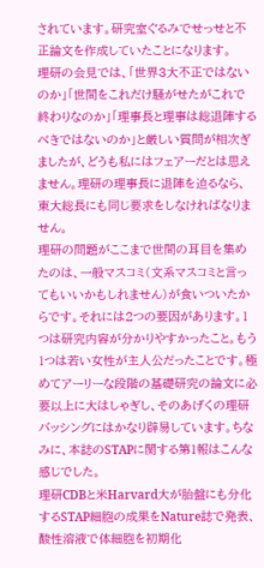されています。研究室ぐるみでせっせと不正論文を作成していたことになります。
理研の会見では、「世界3大不正ではないのか」「世間をこれだけ騒がせたがこれで終わりなのか」「理事長と理事は総退陣するべきではないのか」と厳しい質問が相次ぎましたが、どうも私にはフェアーだとは思えません。理研の理事長に退陣を迫るなら、東大総長にも同じ要求をしなければなりません。
理研の問題がここまで世間の耳目を集めたのは、一般マスコミ(文系マスコミと言ってもいいかもしれません)が食いついたからです。それには2つの要因があります。1つは研究内容が分かりやすかったこと。もう1つは若い女性が主人公だったことです。極めてアーリーな段階の基礎研究の論文に必要以上に大はしゃぎし、そのあげくの理研バッシングにはかなり辟易しています。ちなみに、本誌のSTAPに関する第1報はこんな感じでした。
理研CDBと米Harvard大が胎盤にも分化するSTAP細胞の成果をNature誌で発表、
酸性溶液で体細胞を初期化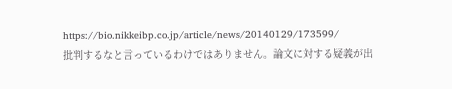https://bio.nikkeibp.co.jp/article/news/20140129/173599/
批判するなと言っているわけではありません。論文に対する疑義が出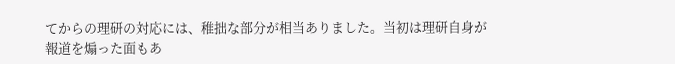てからの理研の対応には、稚拙な部分が相当ありました。当初は理研自身が報道を煽った面もあ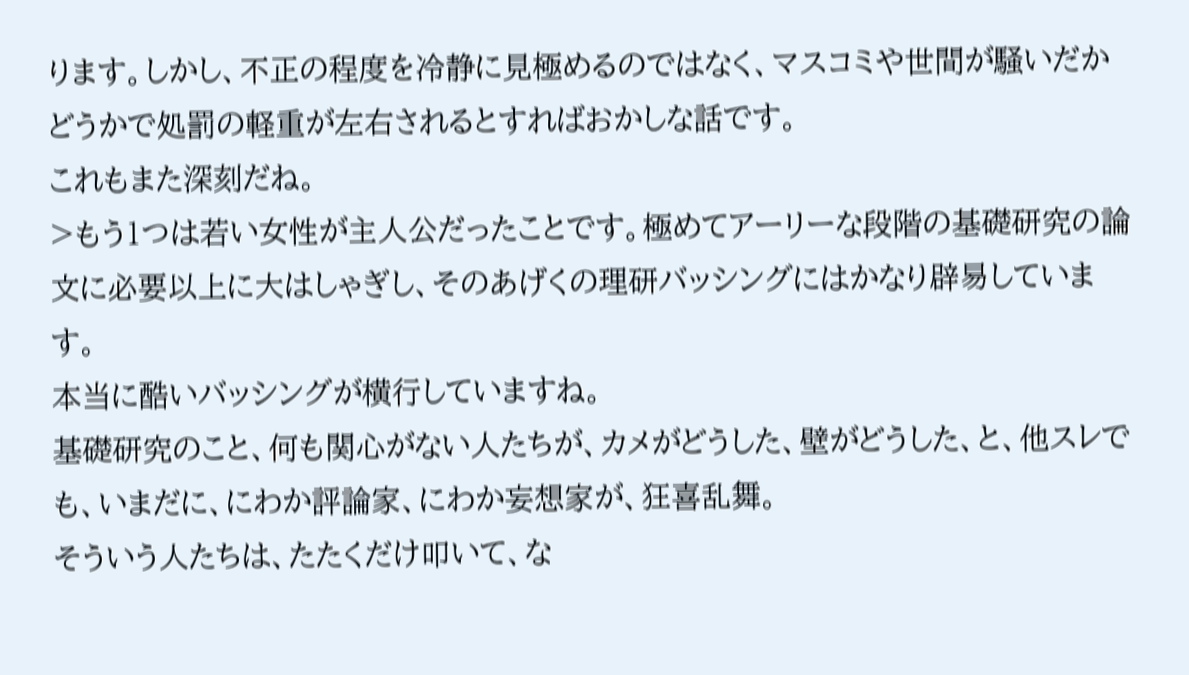ります。しかし、不正の程度を冷静に見極めるのではなく、マスコミや世間が騒いだかどうかで処罰の軽重が左右されるとすればおかしな話です。
これもまた深刻だね。
>もう1つは若い女性が主人公だったことです。極めてアーリーな段階の基礎研究の論文に必要以上に大はしゃぎし、そのあげくの理研バッシングにはかなり辟易しています。
本当に酷いバッシングが横行していますね。
基礎研究のこと、何も関心がない人たちが、カメがどうした、壁がどうした、と、他スレでも、いまだに、にわか評論家、にわか妄想家が、狂喜乱舞。
そういう人たちは、たたくだけ叩いて、な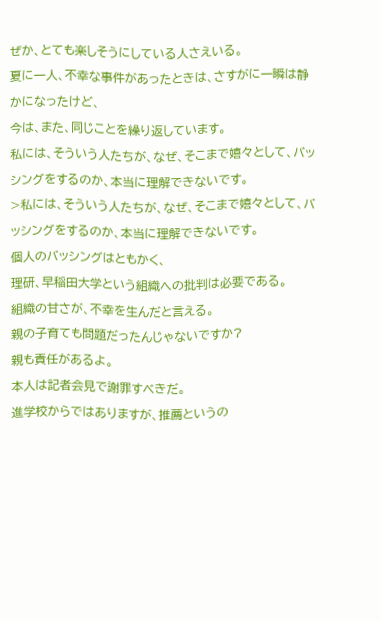ぜか、とても楽しそうにしている人さえいる。
夏に一人、不幸な事件があったときは、さすがに一瞬は静かになったけど、
今は、また、同じことを繰り返しています。
私には、そういう人たちが、なぜ、そこまで嬉々として、バッシングをするのか、本当に理解できないです。
>私には、そういう人たちが、なぜ、そこまで嬉々として、バッシングをするのか、本当に理解できないです。
個人のバッシングはともかく、
理研、早稲田大学という組織への批判は必要である。
組織の甘さが、不幸を生んだと言える。
親の子育ても問題だったんじゃないですか?
親も責任があるよ。
本人は記者会見で謝罪すべきだ。
進学校からではありますが、推薦というの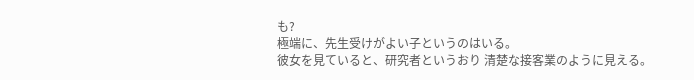も?
極端に、先生受けがよい子というのはいる。
彼女を見ていると、研究者というおり 清楚な接客業のように見える。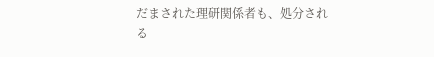だまされた理研関係者も、処分される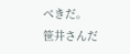べきだ。
笹井さんだ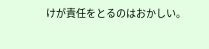けが責任をとるのはおかしい。